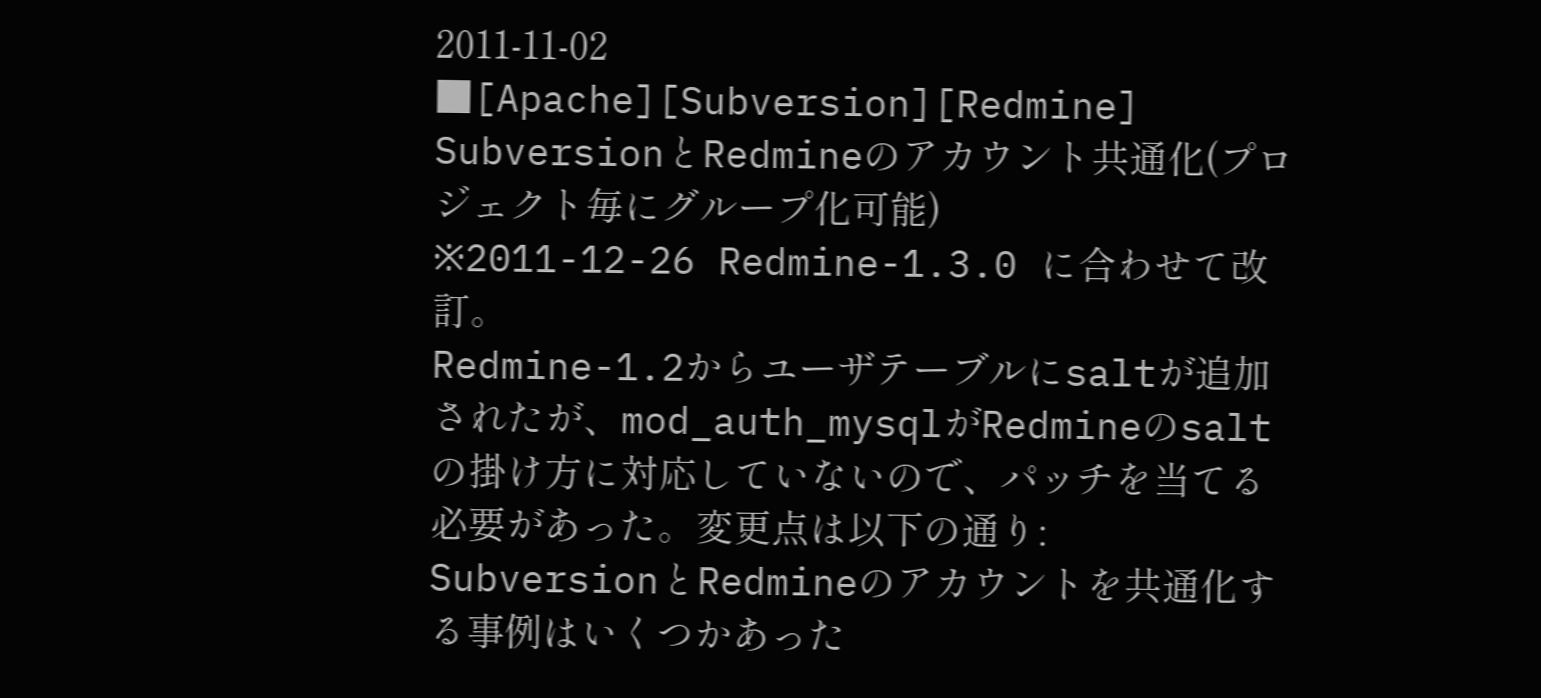2011-11-02
■[Apache][Subversion][Redmine] SubversionとRedmineのアカウント共通化(プロジェクト毎にグループ化可能)
※2011-12-26 Redmine-1.3.0 に合わせて改訂。
Redmine-1.2からユーザテーブルにsaltが追加されたが、mod_auth_mysqlがRedmineのsaltの掛け方に対応していないので、パッチを当てる必要があった。変更点は以下の通り:
SubversionとRedmineのアカウントを共通化する事例はいくつかあった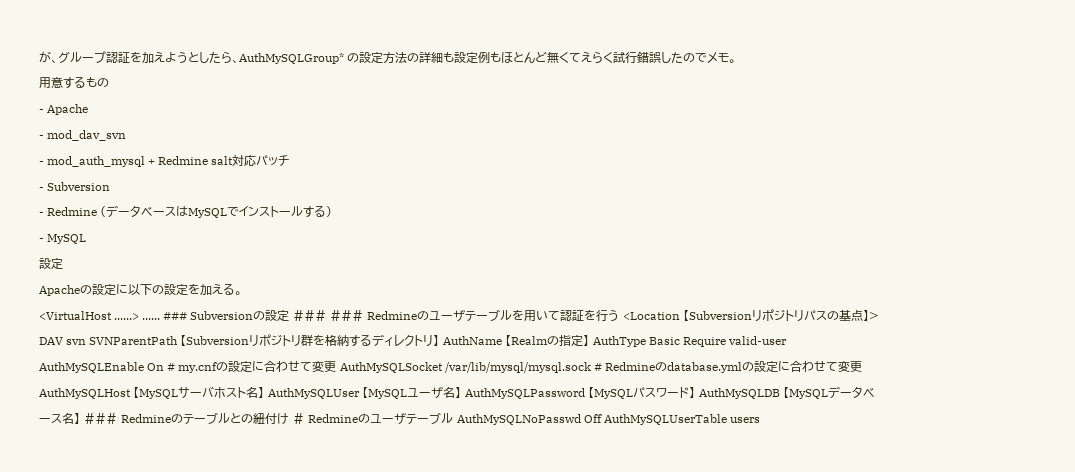が、グループ認証を加えようとしたら、AuthMySQLGroup* の設定方法の詳細も設定例もほとんど無くてえらく試行錯誤したのでメモ。
用意するもの
- Apache
- mod_dav_svn
- mod_auth_mysql + Redmine salt対応パッチ
- Subversion
- Redmine (データベースはMySQLでインストールする)
- MySQL
設定
Apacheの設定に以下の設定を加える。
<VirtualHost ......> ...... ### Subversionの設定 ### ### Redmineのユーザテーブルを用いて認証を行う <Location 【Subversionリポジトリパスの基点】> DAV svn SVNParentPath 【Subversionリポジトリ群を格納するディレクトリ】 AuthName 【Realmの指定】 AuthType Basic Require valid-user AuthMySQLEnable On # my.cnfの設定に合わせて変更 AuthMySQLSocket /var/lib/mysql/mysql.sock # Redmineのdatabase.ymlの設定に合わせて変更 AuthMySQLHost 【MySQLサーバホスト名】 AuthMySQLUser 【MySQLユーザ名】 AuthMySQLPassword 【MySQLパスワード】 AuthMySQLDB 【MySQLデータベース名】 ### Redmineのテーブルとの紐付け # Redmineのユーザテーブル AuthMySQLNoPasswd Off AuthMySQLUserTable users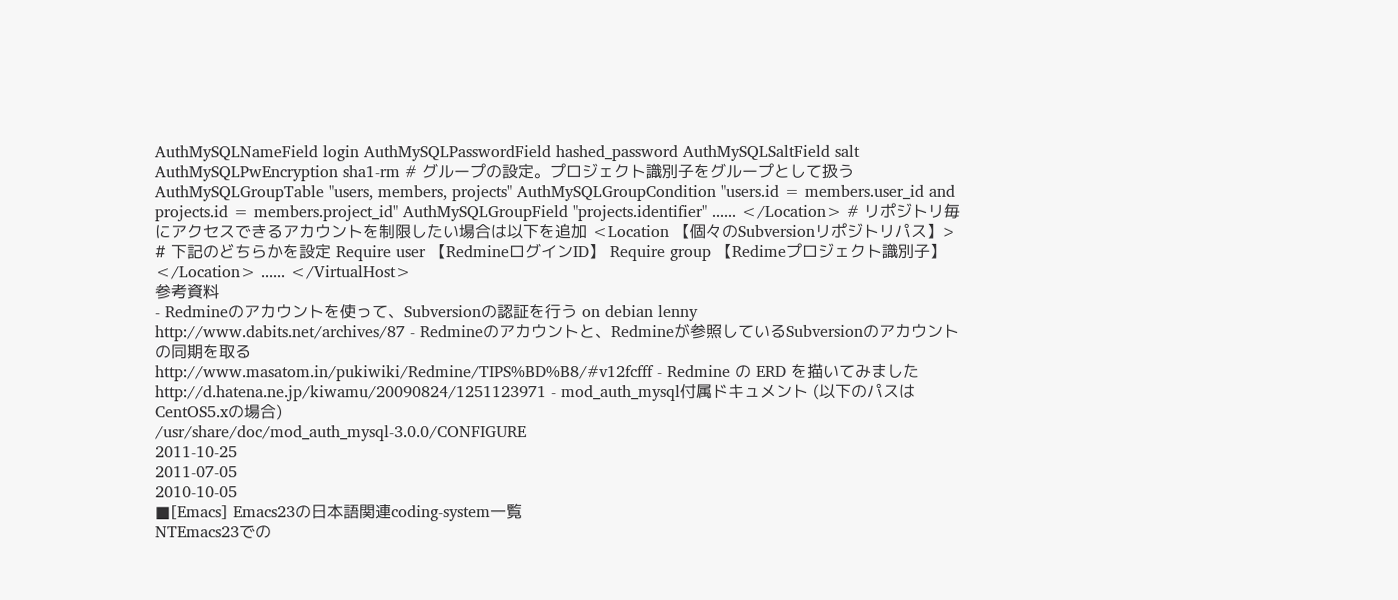AuthMySQLNameField login AuthMySQLPasswordField hashed_password AuthMySQLSaltField salt AuthMySQLPwEncryption sha1-rm # グループの設定。プロジェクト識別子をグループとして扱う AuthMySQLGroupTable "users, members, projects" AuthMySQLGroupCondition "users.id = members.user_id and projects.id = members.project_id" AuthMySQLGroupField "projects.identifier" ...... </Location> # リポジトリ毎にアクセスできるアカウントを制限したい場合は以下を追加 <Location 【個々のSubversionリポジトリパス】> # 下記のどちらかを設定 Require user 【RedmineログインID】 Require group 【Redimeプロジェクト識別子】 </Location> ...... </VirtualHost>
参考資料
- Redmineのアカウントを使って、Subversionの認証を行う on debian lenny
http://www.dabits.net/archives/87 - Redmineのアカウントと、Redmineが参照しているSubversionのアカウントの同期を取る
http://www.masatom.in/pukiwiki/Redmine/TIPS%BD%B8/#v12fcfff - Redmine の ERD を描いてみました
http://d.hatena.ne.jp/kiwamu/20090824/1251123971 - mod_auth_mysql付属ドキュメント (以下のパスはCentOS5.xの場合)
/usr/share/doc/mod_auth_mysql-3.0.0/CONFIGURE
2011-10-25
2011-07-05
2010-10-05
■[Emacs] Emacs23の日本語関連coding-system一覧
NTEmacs23での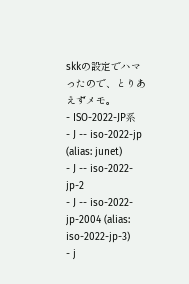skkの設定でハマったので、とりあえずメモ。
- ISO-2022-JP系
- J -- iso-2022-jp (alias: junet)
- J -- iso-2022-jp-2
- J -- iso-2022-jp-2004 (alias: iso-2022-jp-3)
- j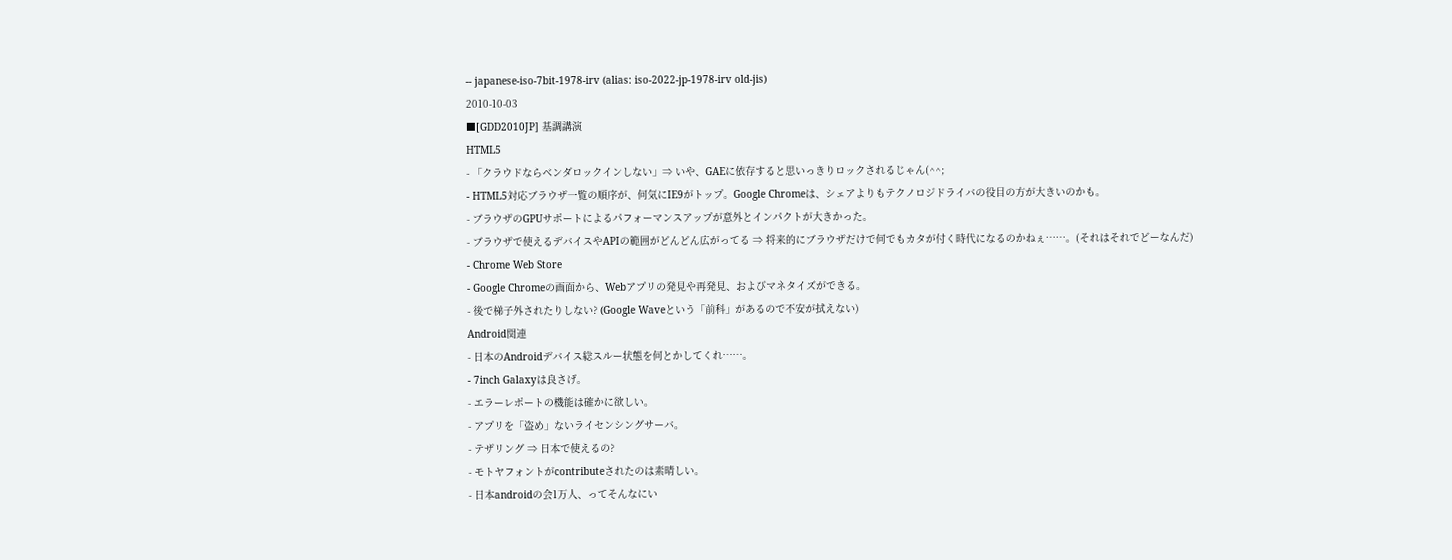-- japanese-iso-7bit-1978-irv (alias: iso-2022-jp-1978-irv old-jis)
2010-10-03
■[GDD2010JP] 基調講演
HTML5
- 「クラウドならベンダロックインしない」⇒ いや、GAEに依存すると思いっきりロックされるじゃん(^^;
- HTML5対応ブラウザ一覧の順序が、何気にIE9がトップ。Google Chromeは、シェアよりもテクノロジドライバの役目の方が大きいのかも。
- ブラウザのGPUサポートによるパフォーマンスアップが意外とインパクトが大きかった。
- ブラウザで使えるデバイスやAPIの範囲がどんどん広がってる ⇒ 将来的にブラウザだけで何でもカタが付く時代になるのかねぇ……。(それはそれでどーなんだ)
- Chrome Web Store
- Google Chromeの画面から、Webアプリの発見や再発見、およびマネタイズができる。
- 後で梯子外されたりしない? (Google Waveという「前科」があるので不安が拭えない)
Android関連
- 日本のAndroidデバイス総スルー状態を何とかしてくれ……。
- 7inch Galaxyは良さげ。
- エラーレポートの機能は確かに欲しい。
- アプリを「盗め」ないライセンシングサーバ。
- テザリング ⇒ 日本で使えるの?
- モトヤフォントがcontributeされたのは素晴しい。
- 日本androidの会1万人、ってそんなにい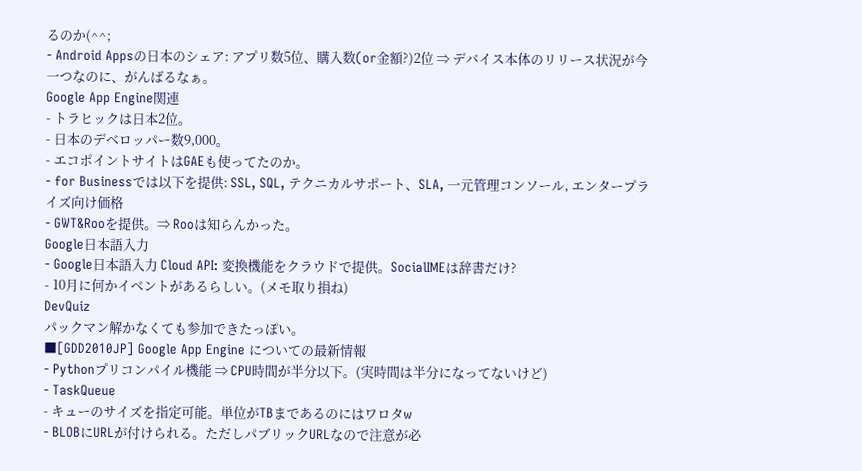るのか(^^;
- Android Appsの日本のシェア: アプリ数5位、購入数(or金額?)2位 ⇒ デバイス本体のリリース状況が今一つなのに、がんばるなぁ。
Google App Engine関連
- トラヒックは日本2位。
- 日本のデベロッパー数9,000。
- エコポイントサイトはGAEも使ってたのか。
- for Businessでは以下を提供: SSL, SQL, テクニカルサポート、SLA, 一元管理コンソール, エンタープライズ向け価格
- GWT&Rooを提供。⇒ Rooは知らんかった。
Google日本語入力
- Google日本語入力 Cloud API: 変換機能をクラウドで提供。SocialIMEは辞書だけ?
- 10月に何かイベントがあるらしい。(メモ取り損ね)
DevQuiz
パックマン解かなくても参加できたっぽい。
■[GDD2010JP] Google App Engine についての最新情報
- Pythonプリコンパイル機能 ⇒ CPU時間が半分以下。(実時間は半分になってないけど)
- TaskQueue
- キューのサイズを指定可能。単位がTBまであるのにはワロタw
- BLOBにURLが付けられる。ただしパブリックURLなので注意が必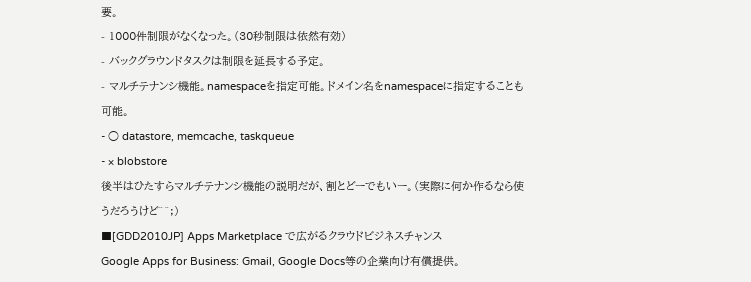要。
- 1000件制限がなくなった。(30秒制限は依然有効)
- バックグラウンドタスクは制限を延長する予定。
- マルチテナンシ機能。namespaceを指定可能。ドメイン名をnamespaceに指定することも可能。
- ○ datastore, memcache, taskqueue
- × blobstore
後半はひたすらマルチテナンシ機能の説明だが、割とどーでもいー。(実際に何か作るなら使うだろうけど^^;)
■[GDD2010JP] Apps Marketplace で広がるクラウドビジネスチャンス
Google Apps for Business: Gmail, Google Docs等の企業向け有償提供。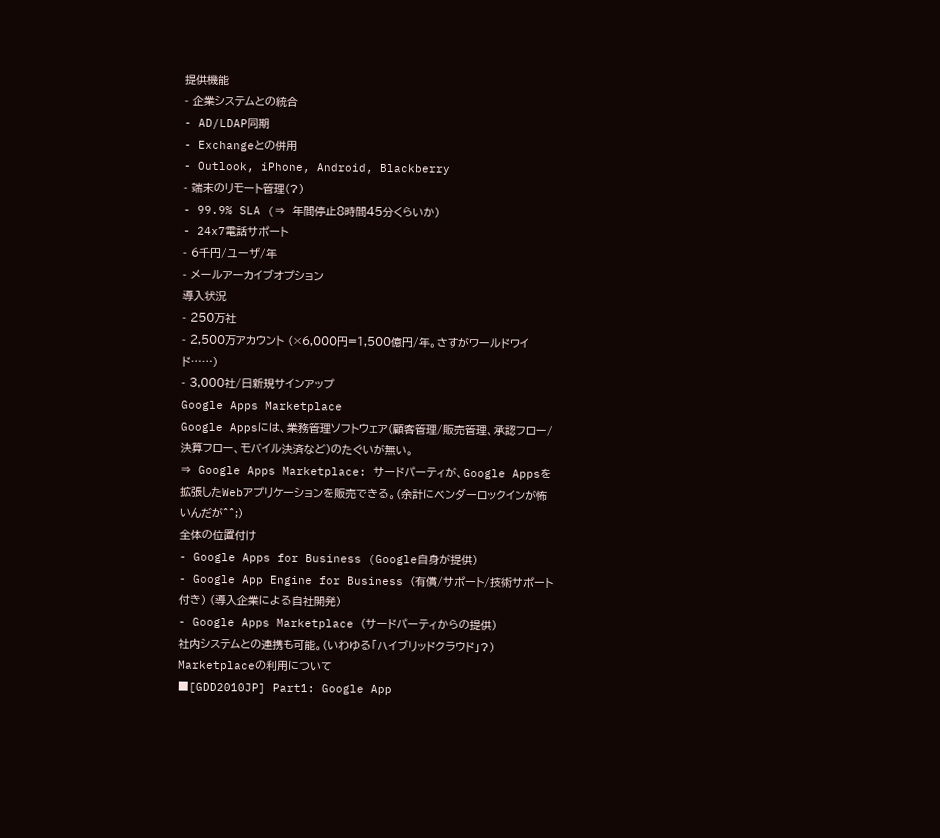提供機能
- 企業システムとの統合
- AD/LDAP同期
- Exchangeとの併用
- Outlook, iPhone, Android, Blackberry
- 端末のリモート管理(?)
- 99.9% SLA (⇒ 年間停止8時間45分くらいか)
- 24x7電話サポート
- 6千円/ユーザ/年
- メールアーカイブオプション
導入状況
- 250万社
- 2,500万アカウント (×6,000円=1,500億円/年。さすがワールドワイド……)
- 3,000社/日新規サインアップ
Google Apps Marketplace
Google Appsには、業務管理ソフトウェア(顧客管理/販売管理、承認フロー/決算フロー、モバイル決済など)のたぐいが無い。
⇒ Google Apps Marketplace: サードパーティが、Google Appsを拡張したWebアプリケーションを販売できる。(余計にベンダーロックインが怖いんだが^^;)
全体の位置付け
- Google Apps for Business (Google自身が提供)
- Google App Engine for Business (有償/サポート/技術サポート付き) (導入企業による自社開発)
- Google Apps Marketplace (サードパーティからの提供)
社内システムとの連携も可能。(いわゆる「ハイブリッドクラウド」?)
Marketplaceの利用について
■[GDD2010JP] Part1: Google App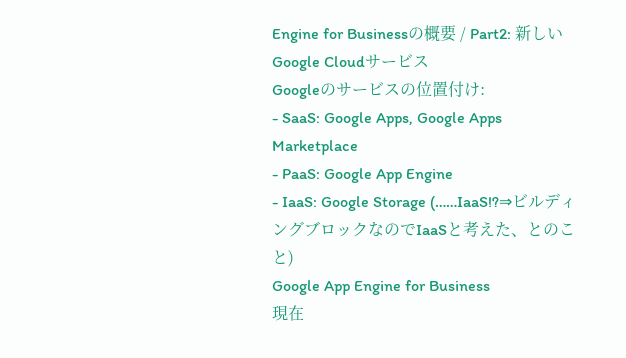Engine for Businessの概要 / Part2: 新しいGoogle Cloudサービス
Googleのサービスの位置付け:
- SaaS: Google Apps, Google Apps Marketplace
- PaaS: Google App Engine
- IaaS: Google Storage (……IaaS!?⇒ビルディングブロックなのでIaaSと考えた、とのこと)
Google App Engine for Business
現在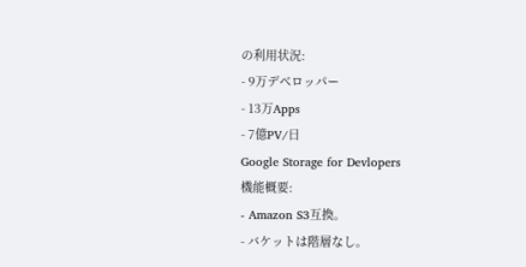の利用状況:
- 9万デベロッパー
- 13万Apps
- 7億PV/日
Google Storage for Devlopers
機能概要:
- Amazon S3互換。
- バケットは階層なし。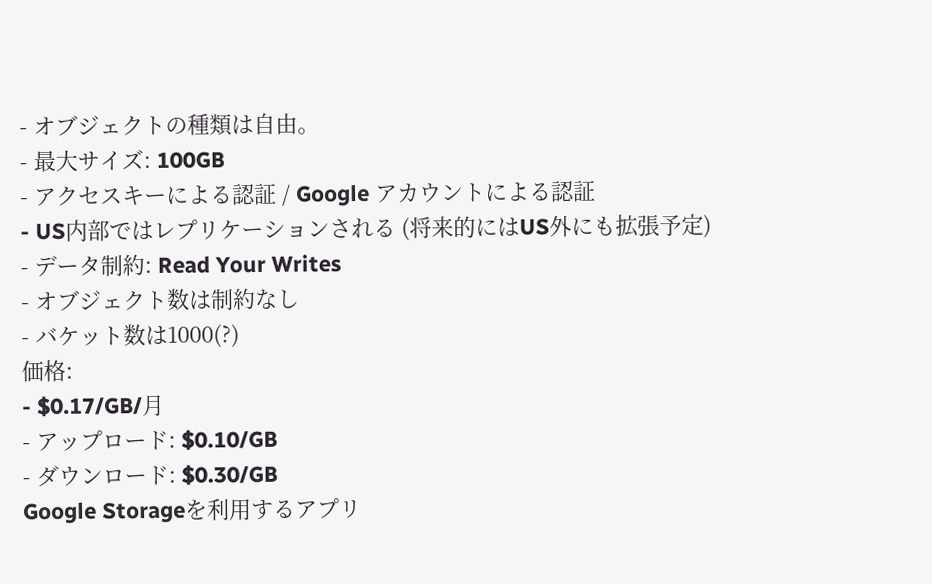- オブジェクトの種類は自由。
- 最大サイズ: 100GB
- アクセスキーによる認証 / Google アカウントによる認証
- US内部ではレプリケーションされる (将来的にはUS外にも拡張予定)
- データ制約: Read Your Writes
- オブジェクト数は制約なし
- バケット数は1000(?)
価格:
- $0.17/GB/月
- アップロード: $0.10/GB
- ダウンロード: $0.30/GB
Google Storageを利用するアプリ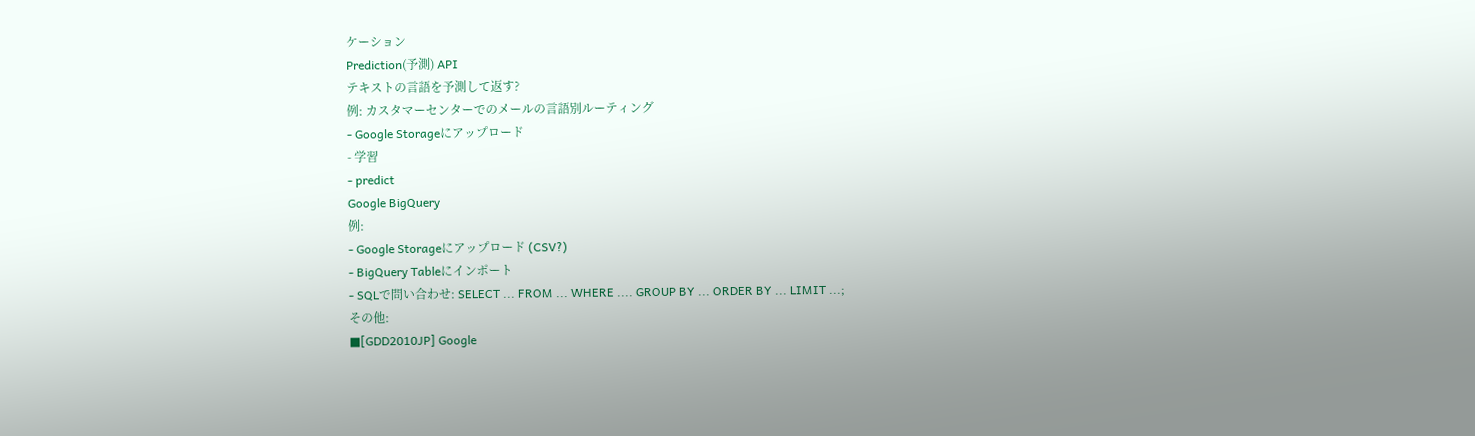ケーション
Prediction(予測) API
テキストの言語を予測して返す?
例: カスタマーセンターでのメールの言語別ルーティング
- Google Storageにアップロード
- 学習
- predict
Google BigQuery
例:
- Google Storageにアップロード (CSV?)
- BigQuery Tableにインポート
- SQLで問い合わせ: SELECT ... FROM ... WHERE .... GROUP BY ... ORDER BY ... LIMIT ...;
その他:
■[GDD2010JP] Google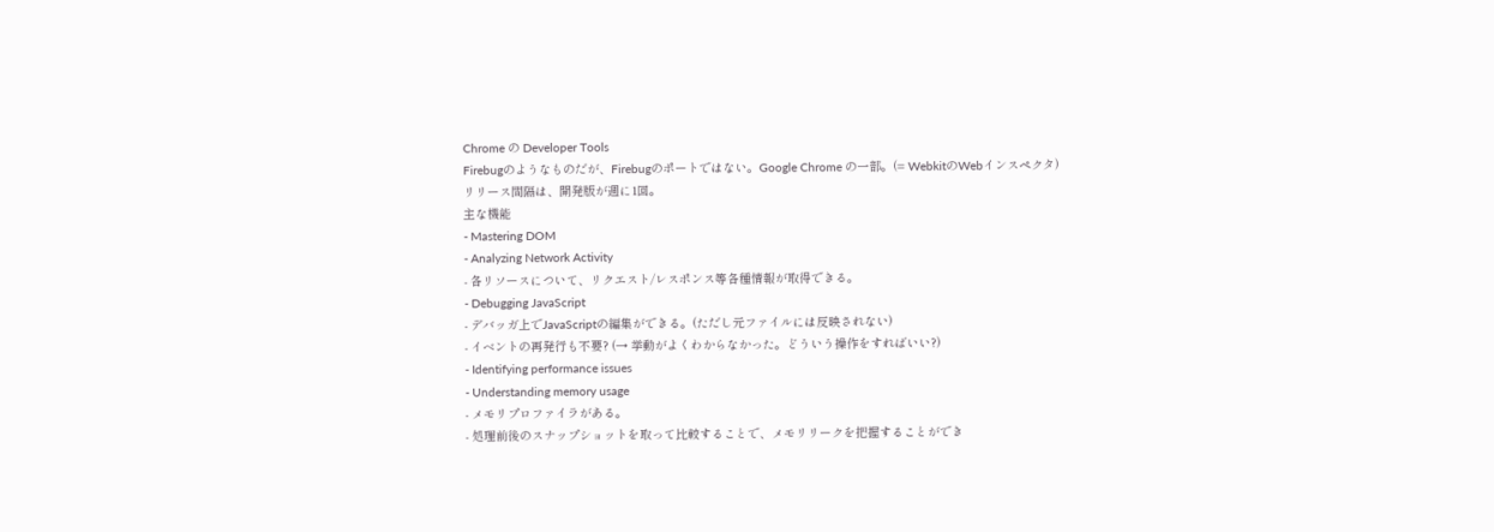Chrome の Developer Tools
Firebugのようなものだが、Firebugのポートではない。Google Chrome の一部。(= WebkitのWebインスペクタ)
リリース間隔は、開発版が週に1回。
主な機能
- Mastering DOM
- Analyzing Network Activity
- 各リソースについて、リクエスト/レスポンス等各種情報が取得できる。
- Debugging JavaScript
- デバッガ上でJavaScriptの編集ができる。(ただし元ファイルには反映されない)
- イベントの再発行も不要? (→ 挙動がよくわからなかった。どういう操作をすればいい?)
- Identifying performance issues
- Understanding memory usage
- メモリプロファイラがある。
- 処理前後のスナップショットを取って比較することで、メモリリークを把握することができ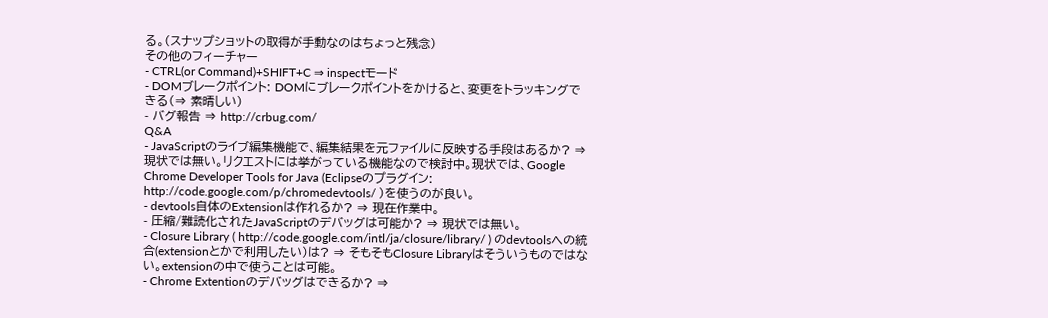る。(スナップショットの取得が手動なのはちょっと残念)
その他のフィーチャー
- CTRL(or Command)+SHIFT+C ⇒ inspectモード
- DOMブレークポイント: DOMにブレークポイントをかけると、変更をトラッキングできる(⇒ 素晴しい)
- バグ報告 ⇒ http://crbug.com/
Q&A
- JavaScriptのライブ編集機能で、編集結果を元ファイルに反映する手段はあるか? ⇒ 現状では無い。リクエストには挙がっている機能なので検討中。現状では、Google Chrome Developer Tools for Java (Eclipseのプラグイン: http://code.google.com/p/chromedevtools/ )を使うのが良い。
- devtools自体のExtensionは作れるか? ⇒ 現在作業中。
- 圧縮/難読化されたJavaScriptのデバッグは可能か? ⇒ 現状では無い。
- Closure Library ( http://code.google.com/intl/ja/closure/library/ ) のdevtoolsへの統合(extensionとかで利用したい)は? ⇒ そもそもClosure Libraryはそういうものではない。extensionの中で使うことは可能。
- Chrome Extentionのデバッグはできるか? ⇒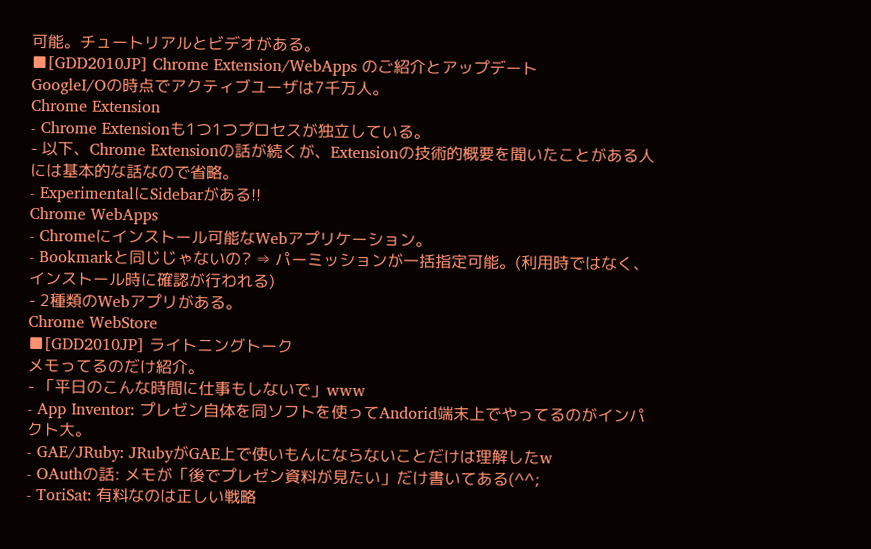可能。チュートリアルとビデオがある。
■[GDD2010JP] Chrome Extension/WebApps のご紹介とアップデート
GoogleI/Oの時点でアクティブユーザは7千万人。
Chrome Extension
- Chrome Extensionも1つ1つプロセスが独立している。
- 以下、Chrome Extensionの話が続くが、Extensionの技術的概要を聞いたことがある人には基本的な話なので省略。
- ExperimentalにSidebarがある!!
Chrome WebApps
- Chromeにインストール可能なWebアプリケーション。
- Bookmarkと同じじゃないの? ⇒ パーミッションが一括指定可能。(利用時ではなく、インストール時に確認が行われる)
- 2種類のWebアプリがある。
Chrome WebStore
■[GDD2010JP] ライトニングトーク
メモってるのだけ紹介。
- 「平日のこんな時間に仕事もしないで」www
- App Inventor: プレゼン自体を同ソフトを使ってAndorid端末上でやってるのがインパクト大。
- GAE/JRuby: JRubyがGAE上で使いもんにならないことだけは理解したw
- OAuthの話: メモが「後でプレゼン資料が見たい」だけ書いてある(^^;
- ToriSat: 有料なのは正しい戦略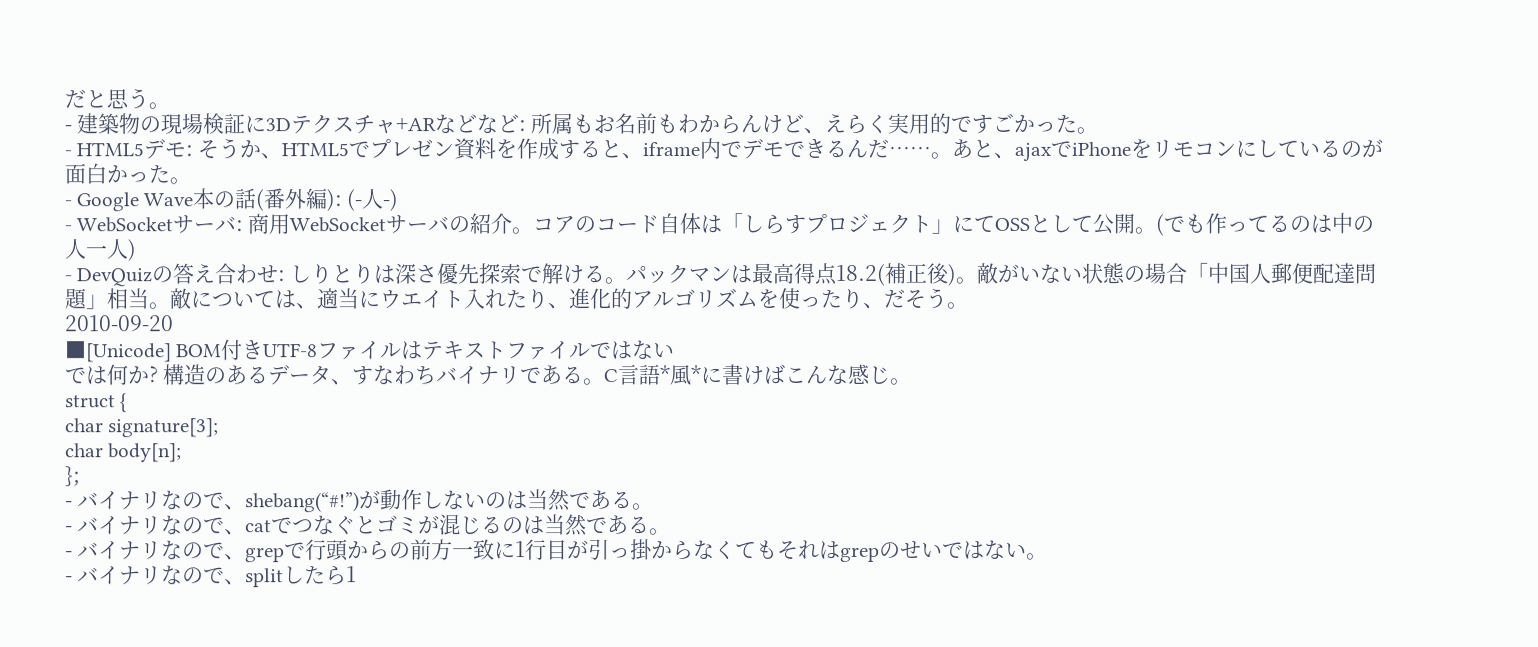だと思う。
- 建築物の現場検証に3Dテクスチャ+ARなどなど: 所属もお名前もわからんけど、えらく実用的ですごかった。
- HTML5デモ: そうか、HTML5でプレゼン資料を作成すると、iframe内でデモできるんだ……。あと、ajaxでiPhoneをリモコンにしているのが面白かった。
- Google Wave本の話(番外編): (-人-)
- WebSocketサーバ: 商用WebSocketサーバの紹介。コアのコード自体は「しらすプロジェクト」にてOSSとして公開。(でも作ってるのは中の人一人)
- DevQuizの答え合わせ: しりとりは深さ優先探索で解ける。パックマンは最高得点18.2(補正後)。敵がいない状態の場合「中国人郵便配達問題」相当。敵については、適当にウエイト入れたり、進化的アルゴリズムを使ったり、だそう。
2010-09-20
■[Unicode] BOM付きUTF-8ファイルはテキストファイルではない
では何か? 構造のあるデータ、すなわちバイナリである。C言語*風*に書けばこんな感じ。
struct {
char signature[3];
char body[n];
};
- バイナリなので、shebang(“#!”)が動作しないのは当然である。
- バイナリなので、catでつなぐとゴミが混じるのは当然である。
- バイナリなので、grepで行頭からの前方一致に1行目が引っ掛からなくてもそれはgrepのせいではない。
- バイナリなので、splitしたら1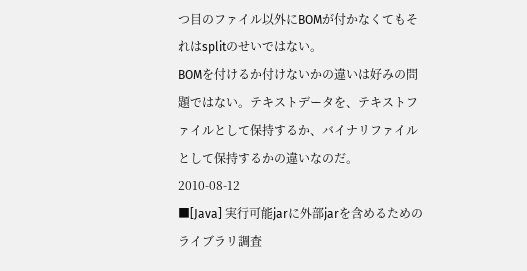つ目のファイル以外にBOMが付かなくてもそれはsplitのせいではない。
BOMを付けるか付けないかの違いは好みの問題ではない。テキストデータを、テキストファイルとして保持するか、バイナリファイルとして保持するかの違いなのだ。
2010-08-12
■[Java] 実行可能jarに外部jarを含めるためのライブラリ調査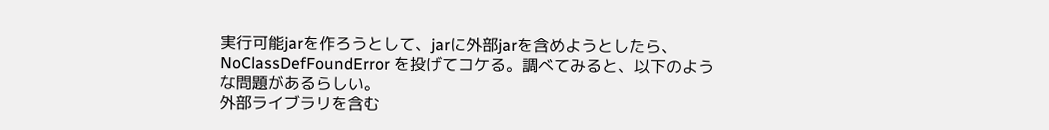実行可能jarを作ろうとして、jarに外部jarを含めようとしたら、NoClassDefFoundError を投げてコケる。調べてみると、以下のような問題があるらしい。
外部ライブラリを含む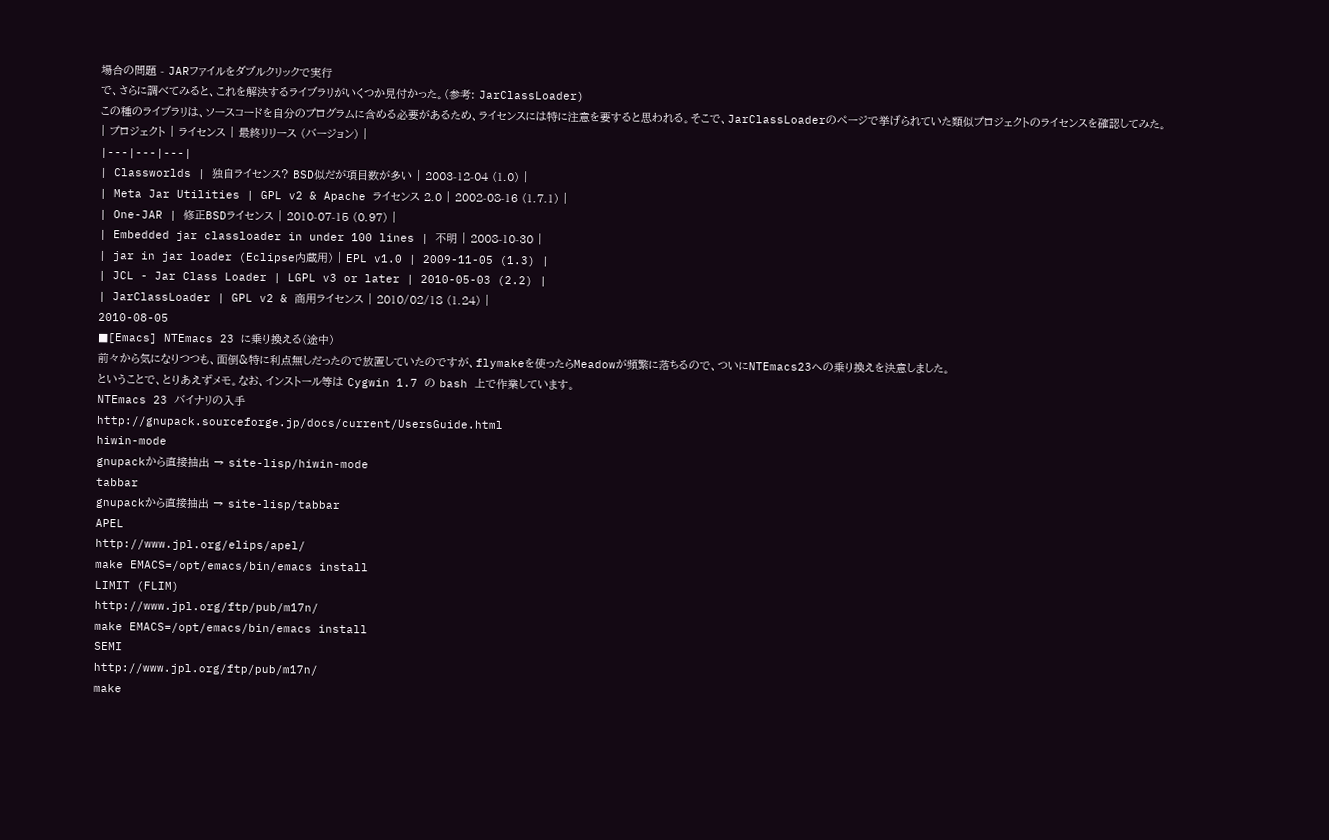場合の問題 - JARファイルをダブルクリックで実行
で、さらに調べてみると、これを解決するライブラリがいくつか見付かった。(参考: JarClassLoader)
この種のライブラリは、ソースコードを自分のプログラムに含める必要があるため、ライセンスには特に注意を要すると思われる。そこで、JarClassLoaderのページで挙げられていた類似プロジェクトのライセンスを確認してみた。
| プロジェクト | ライセンス | 最終リリース (バージョン) |
|---|---|---|
| Classworlds | 独自ライセンス? BSD似だが項目数が多い | 2003-12-04 (1.0) |
| Meta Jar Utilities | GPL v2 & Apache ライセンス 2.0 | 2002-08-16 (1.7.1) |
| One-JAR | 修正BSDライセンス | 2010-07-15 (0.97) |
| Embedded jar classloader in under 100 lines | 不明 | 2008-10-30 |
| jar in jar loader (Eclipse内蔵用) | EPL v1.0 | 2009-11-05 (1.3) |
| JCL - Jar Class Loader | LGPL v3 or later | 2010-05-03 (2.2) |
| JarClassLoader | GPL v2 & 商用ライセンス | 2010/02/18 (1.24) |
2010-08-05
■[Emacs] NTEmacs 23 に乗り換える(途中)
前々から気になりつつも、面倒&特に利点無しだったので放置していたのですが、flymakeを使ったらMeadowが頻繁に落ちるので、ついにNTEmacs23への乗り換えを決意しました。
ということで、とりあえずメモ。なお、インストール等は Cygwin 1.7 の bash 上で作業しています。
NTEmacs 23 バイナリの入手
http://gnupack.sourceforge.jp/docs/current/UsersGuide.html
hiwin-mode
gnupackから直接抽出 → site-lisp/hiwin-mode
tabbar
gnupackから直接抽出 → site-lisp/tabbar
APEL
http://www.jpl.org/elips/apel/
make EMACS=/opt/emacs/bin/emacs install
LIMIT (FLIM)
http://www.jpl.org/ftp/pub/m17n/
make EMACS=/opt/emacs/bin/emacs install
SEMI
http://www.jpl.org/ftp/pub/m17n/
make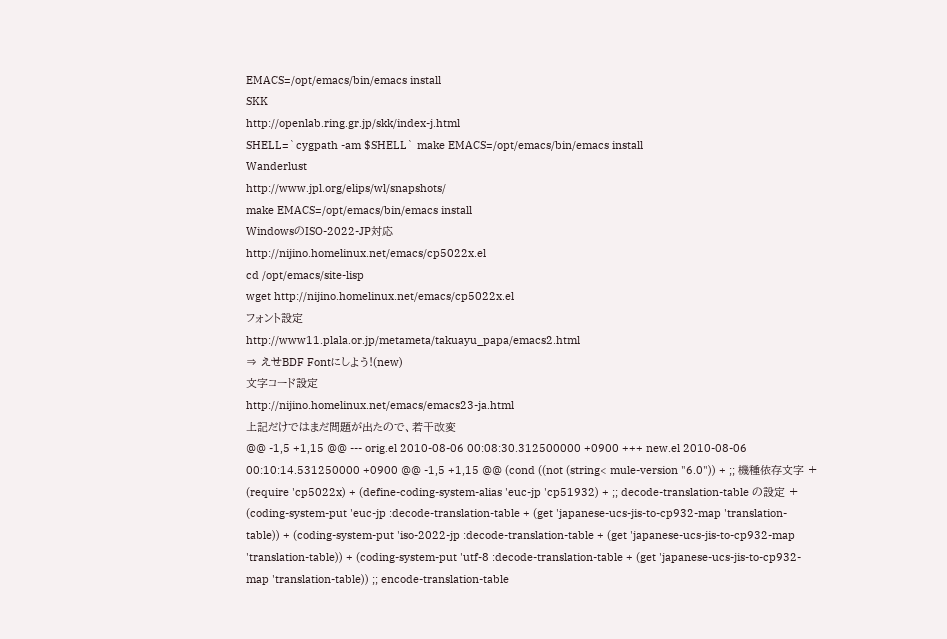EMACS=/opt/emacs/bin/emacs install
SKK
http://openlab.ring.gr.jp/skk/index-j.html
SHELL=`cygpath -am $SHELL` make EMACS=/opt/emacs/bin/emacs install
Wanderlust
http://www.jpl.org/elips/wl/snapshots/
make EMACS=/opt/emacs/bin/emacs install
WindowsのISO-2022-JP対応
http://nijino.homelinux.net/emacs/cp5022x.el
cd /opt/emacs/site-lisp
wget http://nijino.homelinux.net/emacs/cp5022x.el
フォント設定
http://www11.plala.or.jp/metameta/takuayu_papa/emacs2.html
⇒ えせBDF Fontにしよう!(new)
文字コード設定
http://nijino.homelinux.net/emacs/emacs23-ja.html
上記だけではまだ問題が出たので、若干改変
@@ -1,5 +1,15 @@ --- orig.el 2010-08-06 00:08:30.312500000 +0900 +++ new.el 2010-08-06 00:10:14.531250000 +0900 @@ -1,5 +1,15 @@ (cond ((not (string< mule-version "6.0")) + ;; 機種依存文字 + (require 'cp5022x) + (define-coding-system-alias 'euc-jp 'cp51932) + ;; decode-translation-table の設定 + (coding-system-put 'euc-jp :decode-translation-table + (get 'japanese-ucs-jis-to-cp932-map 'translation-table)) + (coding-system-put 'iso-2022-jp :decode-translation-table + (get 'japanese-ucs-jis-to-cp932-map 'translation-table)) + (coding-system-put 'utf-8 :decode-translation-table + (get 'japanese-ucs-jis-to-cp932-map 'translation-table)) ;; encode-translation-table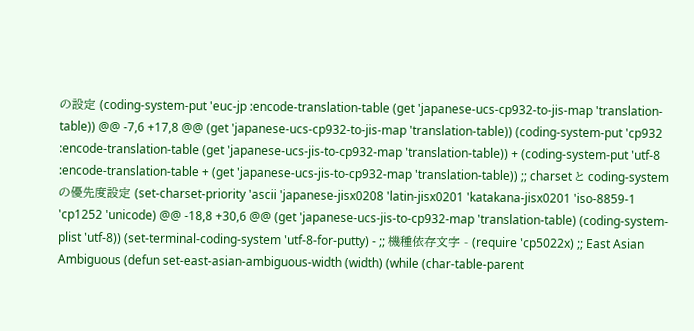の設定 (coding-system-put 'euc-jp :encode-translation-table (get 'japanese-ucs-cp932-to-jis-map 'translation-table)) @@ -7,6 +17,8 @@ (get 'japanese-ucs-cp932-to-jis-map 'translation-table)) (coding-system-put 'cp932 :encode-translation-table (get 'japanese-ucs-jis-to-cp932-map 'translation-table)) + (coding-system-put 'utf-8 :encode-translation-table + (get 'japanese-ucs-jis-to-cp932-map 'translation-table)) ;; charset と coding-system の優先度設定 (set-charset-priority 'ascii 'japanese-jisx0208 'latin-jisx0201 'katakana-jisx0201 'iso-8859-1 'cp1252 'unicode) @@ -18,8 +30,6 @@ (get 'japanese-ucs-jis-to-cp932-map 'translation-table) (coding-system-plist 'utf-8)) (set-terminal-coding-system 'utf-8-for-putty) - ;; 機種依存文字 - (require 'cp5022x) ;; East Asian Ambiguous (defun set-east-asian-ambiguous-width (width) (while (char-table-parent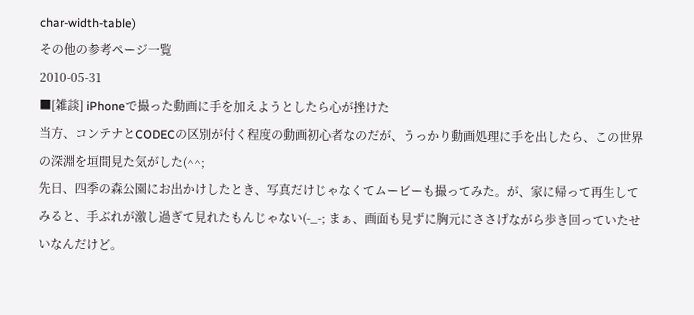char-width-table)
その他の参考ページ一覧
2010-05-31
■[雑談] iPhoneで撮った動画に手を加えようとしたら心が挫けた
当方、コンテナとCODECの区別が付く程度の動画初心者なのだが、うっかり動画処理に手を出したら、この世界の深淵を垣間見た気がした(^^;
先日、四季の森公園にお出かけしたとき、写真だけじゃなくてムービーも撮ってみた。が、家に帰って再生してみると、手ぶれが激し過ぎて見れたもんじゃない(-_-; まぁ、画面も見ずに胸元にささげながら歩き回っていたせいなんだけど。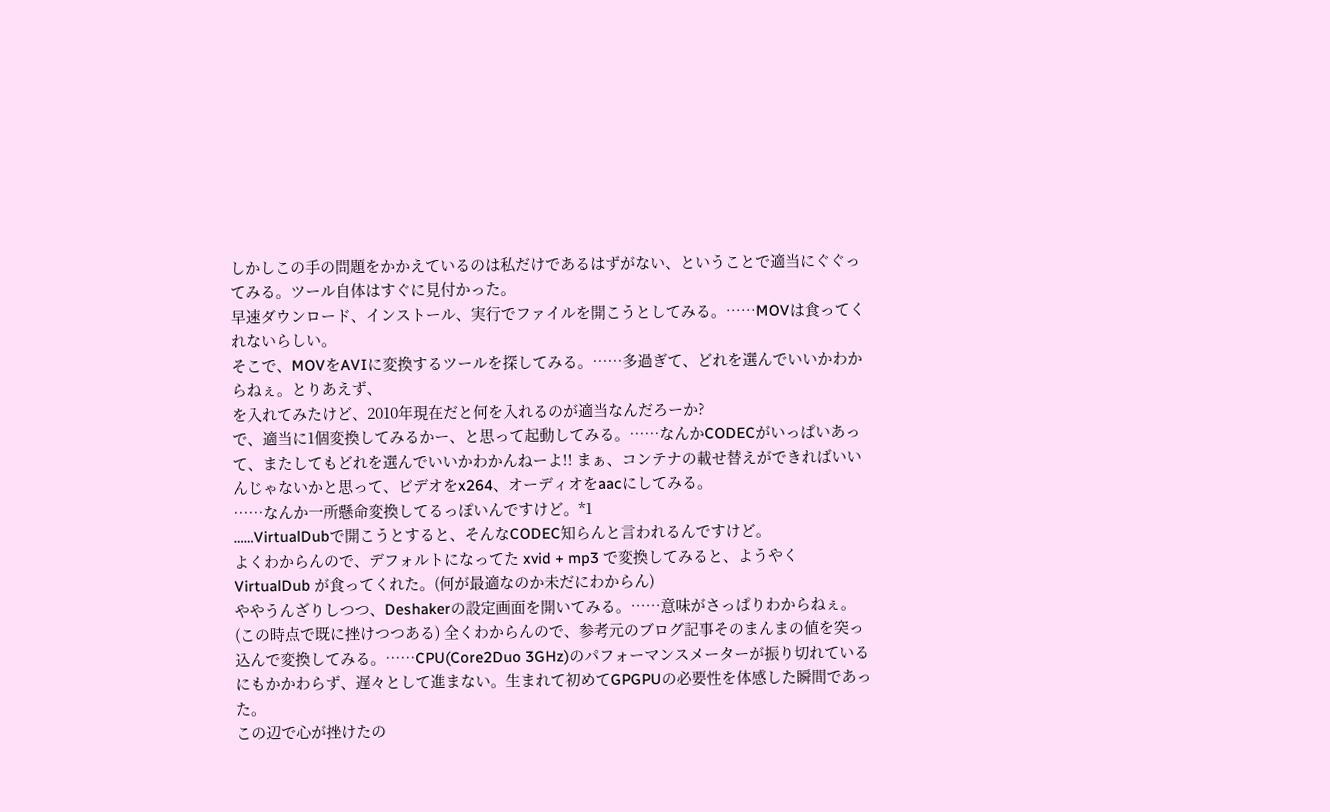しかしこの手の問題をかかえているのは私だけであるはずがない、ということで適当にぐぐってみる。ツール自体はすぐに見付かった。
早速ダウンロード、インストール、実行でファイルを開こうとしてみる。……MOVは食ってくれないらしい。
そこで、MOVをAVIに変換するツールを探してみる。……多過ぎて、どれを選んでいいかわからねぇ。とりあえず、
を入れてみたけど、2010年現在だと何を入れるのが適当なんだろーか?
で、適当に1個変換してみるかー、と思って起動してみる。……なんかCODECがいっぱいあって、またしてもどれを選んでいいかわかんねーよ!! まぁ、コンテナの載せ替えができればいいんじゃないかと思って、ビデオをx264、オーディオをaacにしてみる。
……なんか一所懸命変換してるっぽいんですけど。*1
……VirtualDubで開こうとすると、そんなCODEC知らんと言われるんですけど。
よくわからんので、デフォルトになってた xvid + mp3 で変換してみると、ようやく VirtualDub が食ってくれた。(何が最適なのか未だにわからん)
ややうんざりしつつ、Deshakerの設定画面を開いてみる。……意味がさっぱりわからねぇ。(この時点で既に挫けつつある) 全くわからんので、参考元のブログ記事そのまんまの値を突っ込んで変換してみる。……CPU(Core2Duo 3GHz)のパフォーマンスメーターが振り切れているにもかかわらず、遅々として進まない。生まれて初めてGPGPUの必要性を体感した瞬間であった。
この辺で心が挫けたの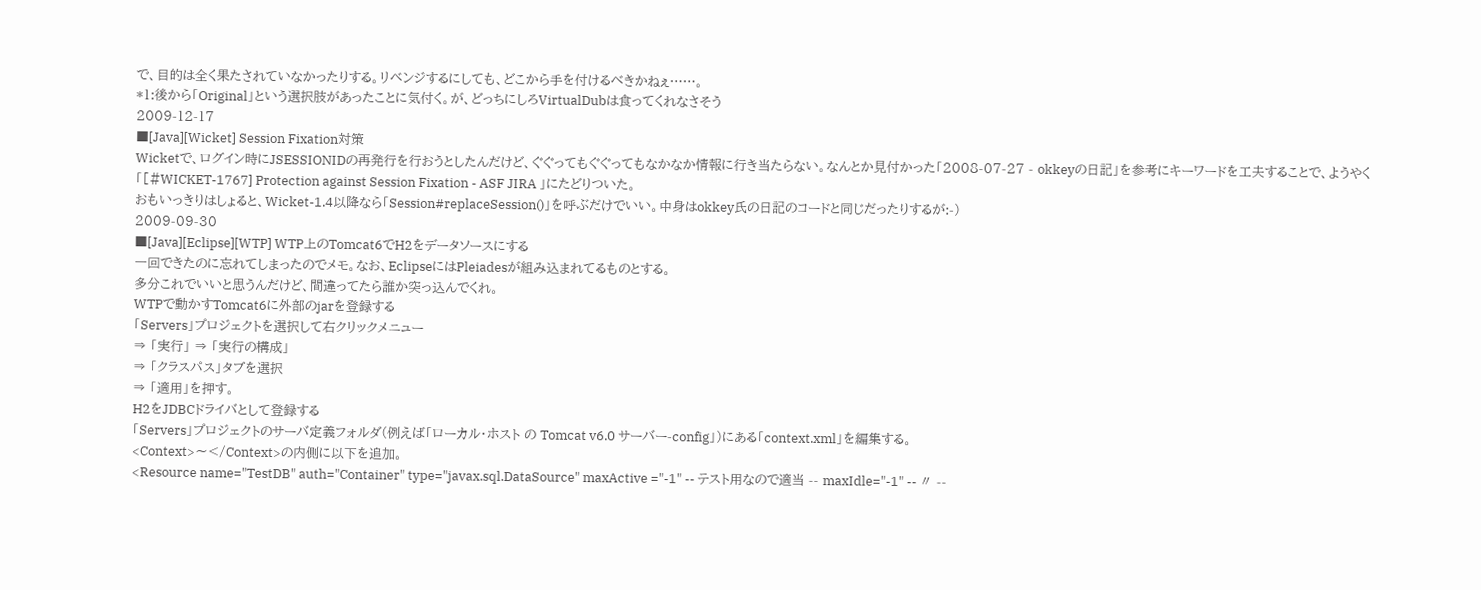で、目的は全く果たされていなかったりする。リベンジするにしても、どこから手を付けるべきかねぇ……。
*1:後から「Original」という選択肢があったことに気付く。が、どっちにしろVirtualDubは食ってくれなさそう
2009-12-17
■[Java][Wicket] Session Fixation対策
Wicketで、ログイン時にJSESSIONIDの再発行を行おうとしたんだけど、ぐぐってもぐぐってもなかなか情報に行き当たらない。なんとか見付かった「2008-07-27 - okkeyの日記」を参考にキーワードを工夫することで、ようやく「[#WICKET-1767] Protection against Session Fixation - ASF JIRA 」にたどりついた。
おもいっきりはしょると、Wicket-1.4以降なら「Session#replaceSession()」を呼ぶだけでいい。中身はokkey氏の日記のコードと同じだったりするが:-)
2009-09-30
■[Java][Eclipse][WTP] WTP上のTomcat6でH2をデータソースにする
一回できたのに忘れてしまったのでメモ。なお、EclipseにはPleiadesが組み込まれてるものとする。
多分これでいいと思うんだけど、間違ってたら誰か突っ込んでくれ。
WTPで動かすTomcat6に外部のjarを登録する
「Servers」プロジェクトを選択して右クリックメニュー
⇒ 「実行」 ⇒ 「実行の構成」
⇒ 「クラスパス」タブを選択
⇒ 「適用」を押す。
H2をJDBCドライバとして登録する
「Servers」プロジェクトのサーバ定義フォルダ(例えば「ローカル・ホスト の Tomcat v6.0 サーバー-config」)にある「context.xml」を編集する。
<Context>〜</Context>の内側に以下を追加。
<Resource name="TestDB" auth="Container" type="javax.sql.DataSource" maxActive ="-1" -- テスト用なので適当 -- maxIdle="-1" -- 〃 --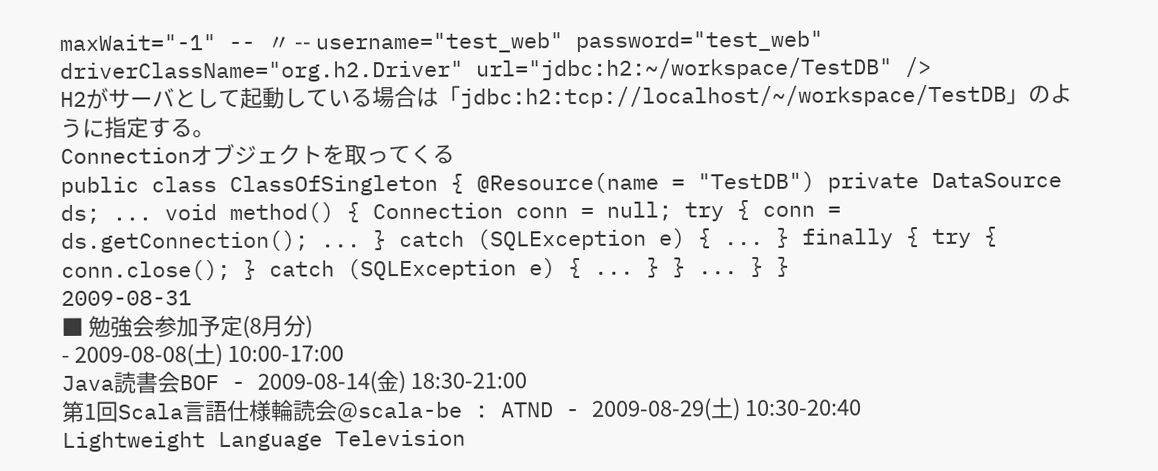maxWait="-1" -- 〃 -- username="test_web" password="test_web" driverClassName="org.h2.Driver" url="jdbc:h2:~/workspace/TestDB" />
H2がサーバとして起動している場合は「jdbc:h2:tcp://localhost/~/workspace/TestDB」のように指定する。
Connectionオブジェクトを取ってくる
public class ClassOfSingleton { @Resource(name = "TestDB") private DataSource ds; ... void method() { Connection conn = null; try { conn = ds.getConnection(); ... } catch (SQLException e) { ... } finally { try { conn.close(); } catch (SQLException e) { ... } } ... } }
2009-08-31
■ 勉強会参加予定(8月分)
- 2009-08-08(土) 10:00-17:00
Java読書会BOF - 2009-08-14(金) 18:30-21:00
第1回Scala言語仕様輪読会@scala-be : ATND - 2009-08-29(土) 10:30-20:40
Lightweight Language Television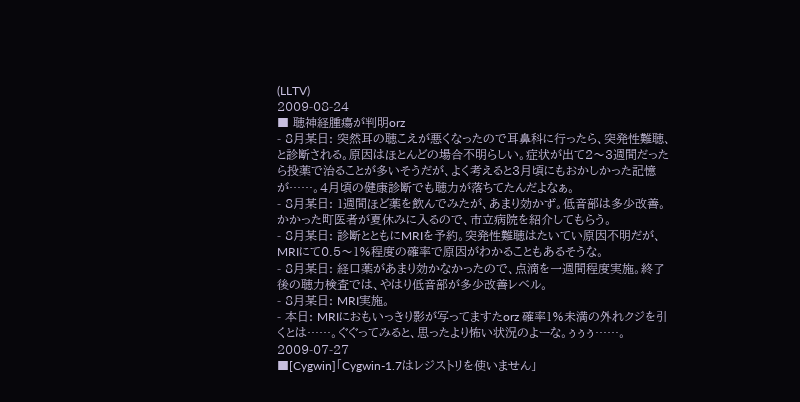(LLTV)
2009-08-24
■ 聴神経腫瘍が判明orz
- 8月某日: 突然耳の聴こえが悪くなったので耳鼻科に行ったら、突発性難聴、と診断される。原因はほとんどの場合不明らしい。症状が出て2〜3週間だったら投薬で治ることが多いそうだが、よく考えると3月頃にもおかしかった記憶が……。4月頃の健康診断でも聴力が落ちてたんだよなぁ。
- 8月某日: 1週間ほど薬を飲んでみたが、あまり効かず。低音部は多少改善。かかった町医者が夏休みに入るので、市立病院を紹介してもらう。
- 8月某日: 診断とともにMRIを予約。突発性難聴はたいてい原因不明だが、MRIにて0.5〜1%程度の確率で原因がわかることもあるそうな。
- 8月某日: 経口薬があまり効かなかったので、点滴を一週間程度実施。終了後の聴力検査では、やはり低音部が多少改善レベル。
- 8月某日: MRI実施。
- 本日: MRIにおもいっきり影が写ってますたorz 確率1%未満の外れクジを引くとは……。ぐぐってみると、思ったより怖い状況のよーな。ぅぅぅ……。
2009-07-27
■[Cygwin]「Cygwin-1.7はレジストリを使いません」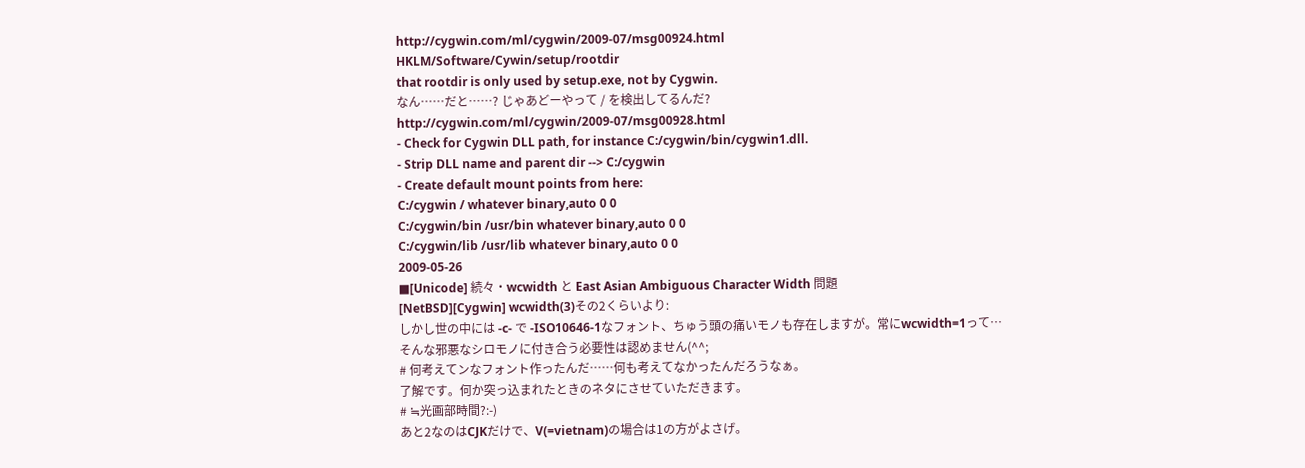http://cygwin.com/ml/cygwin/2009-07/msg00924.html
HKLM/Software/Cywin/setup/rootdir
that rootdir is only used by setup.exe, not by Cygwin.
なん……だと……? じゃあどーやって / を検出してるんだ?
http://cygwin.com/ml/cygwin/2009-07/msg00928.html
- Check for Cygwin DLL path, for instance C:/cygwin/bin/cygwin1.dll.
- Strip DLL name and parent dir --> C:/cygwin
- Create default mount points from here:
C:/cygwin / whatever binary,auto 0 0
C:/cygwin/bin /usr/bin whatever binary,auto 0 0
C:/cygwin/lib /usr/lib whatever binary,auto 0 0
2009-05-26
■[Unicode] 続々・wcwidth と East Asian Ambiguous Character Width 問題
[NetBSD][Cygwin] wcwidth(3)その2くらいより:
しかし世の中には -c- で -ISO10646-1なフォント、ちゅう頭の痛いモノも存在しますが。常にwcwidth=1って…
そんな邪悪なシロモノに付き合う必要性は認めません(^^;
# 何考えてンなフォント作ったんだ……何も考えてなかったんだろうなぁ。
了解です。何か突っ込まれたときのネタにさせていただきます。
# ≒光画部時間?:-)
あと2なのはCJKだけで、V(=vietnam)の場合は1の方がよさげ。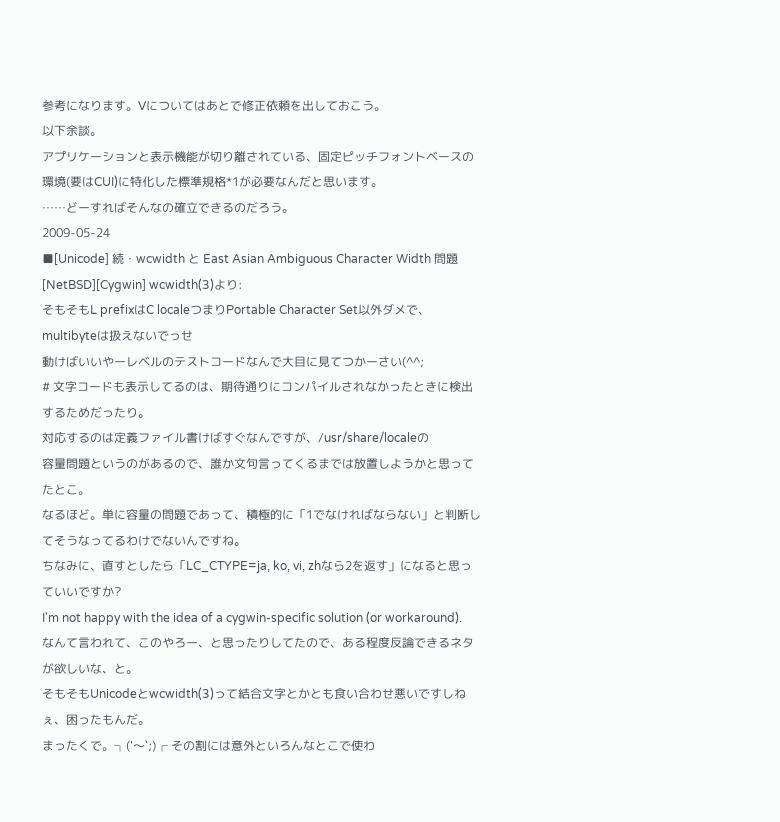参考になります。Vについてはあとで修正依頼を出しておこう。
以下余談。
アプリケーションと表示機能が切り離されている、固定ピッチフォントベースの環境(要はCUI)に特化した標準規格*1が必要なんだと思います。
……どーすればそんなの確立できるのだろう。
2009-05-24
■[Unicode] 続・wcwidth と East Asian Ambiguous Character Width 問題
[NetBSD][Cygwin] wcwidth(3)より:
そもそもL prefixはC localeつまりPortable Character Set以外ダメで、multibyteは扱えないでっせ
動けばいいやーレベルのテストコードなんで大目に見てつかーさい(^^;
# 文字コードも表示してるのは、期待通りにコンパイルされなかったときに検出するためだったり。
対応するのは定義ファイル書けばすぐなんですが、/usr/share/localeの
容量問題というのがあるので、誰か文句言ってくるまでは放置しようかと思ってたとこ。
なるほど。単に容量の問題であって、積極的に「1でなければならない」と判断してそうなってるわけでないんですね。
ちなみに、直すとしたら「LC_CTYPE=ja, ko, vi, zhなら2を返す」になると思っていいですか?
I'm not happy with the idea of a cygwin-specific solution (or workaround).
なんて言われて、このやろー、と思ったりしてたので、ある程度反論できるネタが欲しいな、と。
そもそもUnicodeとwcwidth(3)って結合文字とかとも食い合わせ悪いですしねぇ、困ったもんだ。
まったくで。┐('〜`;)┌ その割には意外といろんなとこで使わ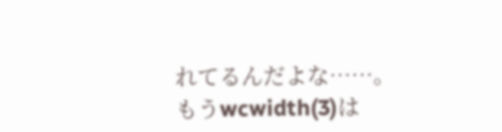れてるんだよな……。
もうwcwidth(3)は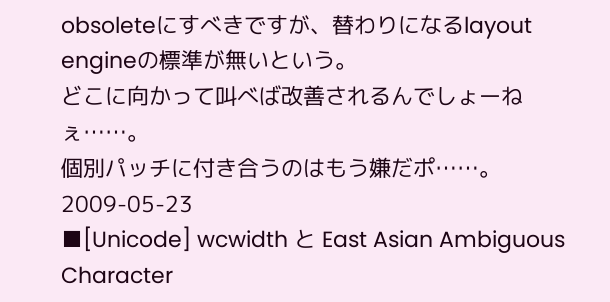obsoleteにすべきですが、替わりになるlayout engineの標準が無いという。
どこに向かって叫べば改善されるんでしょーねぇ……。
個別パッチに付き合うのはもう嫌だポ……。
2009-05-23
■[Unicode] wcwidth と East Asian Ambiguous Character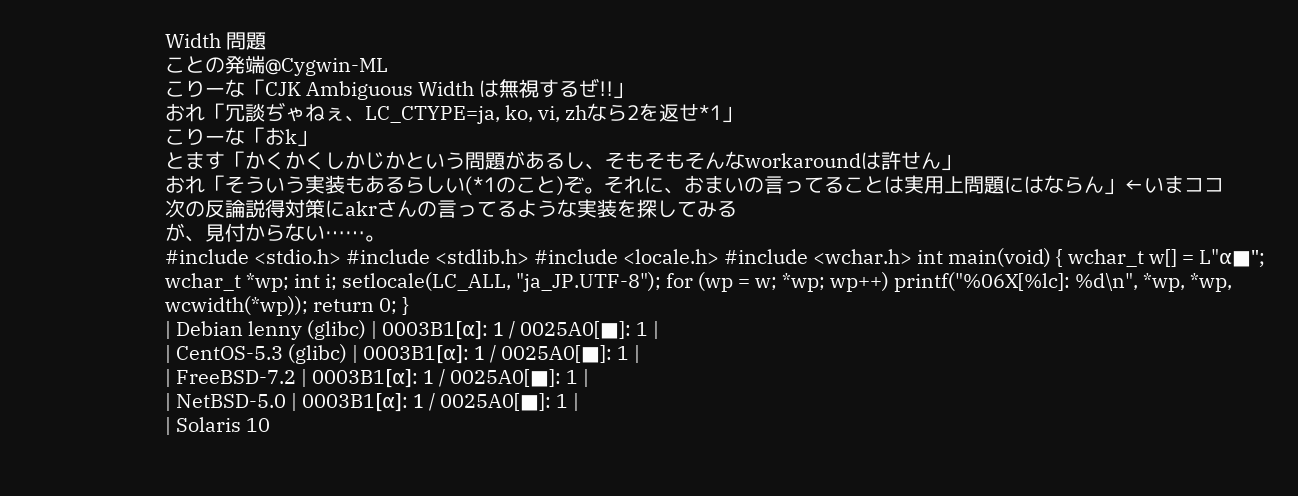Width 問題
ことの発端@Cygwin-ML
こりーな「CJK Ambiguous Width は無視するぜ!!」
おれ「冗談ぢゃねぇ、LC_CTYPE=ja, ko, vi, zhなら2を返せ*1」
こりーな「おk」
とます「かくかくしかじかという問題があるし、そもそもそんなworkaroundは許せん」
おれ「そういう実装もあるらしい(*1のこと)ぞ。それに、おまいの言ってることは実用上問題にはならん」←いまココ
次の反論説得対策にakrさんの言ってるような実装を探してみる
が、見付からない……。
#include <stdio.h> #include <stdlib.h> #include <locale.h> #include <wchar.h> int main(void) { wchar_t w[] = L"α■"; wchar_t *wp; int i; setlocale(LC_ALL, "ja_JP.UTF-8"); for (wp = w; *wp; wp++) printf("%06X[%lc]: %d\n", *wp, *wp, wcwidth(*wp)); return 0; }
| Debian lenny (glibc) | 0003B1[α]: 1 / 0025A0[■]: 1 |
| CentOS-5.3 (glibc) | 0003B1[α]: 1 / 0025A0[■]: 1 |
| FreeBSD-7.2 | 0003B1[α]: 1 / 0025A0[■]: 1 |
| NetBSD-5.0 | 0003B1[α]: 1 / 0025A0[■]: 1 |
| Solaris 10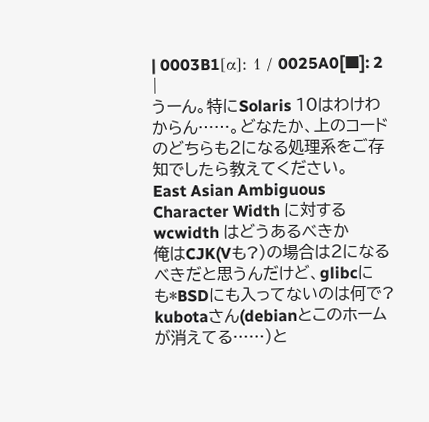| 0003B1[α]: 1 / 0025A0[■]: 2 |
うーん。特にSolaris 10はわけわからん……。どなたか、上のコードのどちらも2になる処理系をご存知でしたら教えてください。
East Asian Ambiguous Character Width に対する wcwidth はどうあるべきか
俺はCJK(Vも?)の場合は2になるべきだと思うんだけど、glibcにも*BSDにも入ってないのは何で? kubotaさん(debianとこのホームが消えてる……)と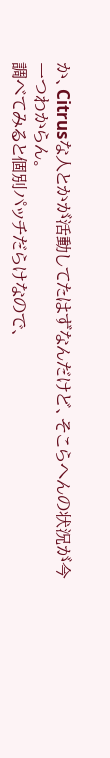か、Citrusな人とかが活動してたはずなんだけど、そこらへんの状況が今一つわからん。
調べてみると個別パッチだらけなので、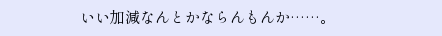いい加減なんとかならんもんか……。